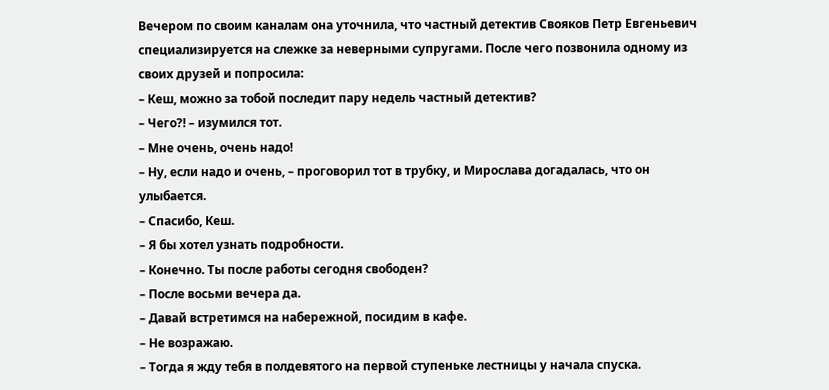Вечером по своим каналам она уточнила, что частный детектив Свояков Петр Евгеньевич специализируется на слежке за неверными супругами. После чего позвонила одному из своих друзей и попросила:
– Кеш, можно за тобой последит пару недель частный детектив?
– Чего?! – изумился тот.
– Мне очень, очень надо!
– Ну, если надо и очень, – проговорил тот в трубку, и Мирослава догадалась, что он улыбается.
– Спасибо, Кеш.
– Я бы хотел узнать подробности.
– Конечно. Ты после работы сегодня свободен?
– После восьми вечера да.
– Давай встретимся на набережной, посидим в кафе.
– Не возражаю.
– Тогда я жду тебя в полдевятого на первой ступеньке лестницы у начала спуска.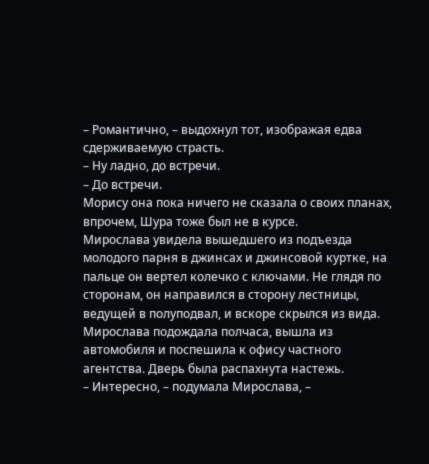– Романтично, – выдохнул тот, изображая едва сдерживаемую страсть.
– Ну ладно, до встречи.
– До встречи.
Морису она пока ничего не сказала о своих планах, впрочем, Шура тоже был не в курсе.
Мирослава увидела вышедшего из подъезда молодого парня в джинсах и джинсовой куртке, на пальце он вертел колечко с ключами. Не глядя по сторонам, он направился в сторону лестницы, ведущей в полуподвал, и вскоре скрылся из вида. Мирослава подождала полчаса, вышла из автомобиля и поспешила к офису частного агентства. Дверь была распахнута настежь.
– Интересно, – подумала Мирослава, –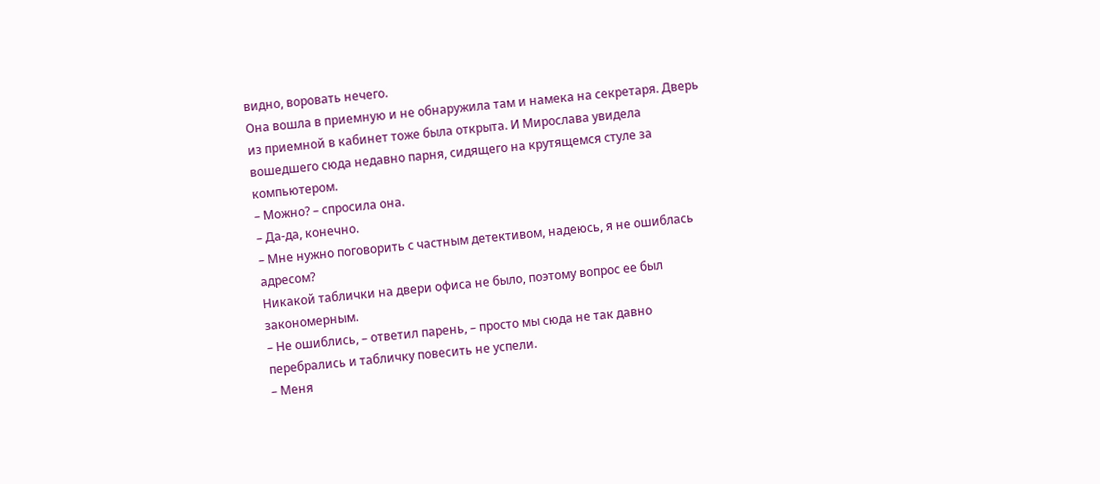видно, воровать нечего.
Она вошла в приемную и не обнаружила там и намека на секретаря. Дверь из приемной в кабинет тоже была открыта. И Мирослава увидела вошедшего сюда недавно парня, сидящего на крутящемся стуле за компьютером.
– Можно? – спросила она.
– Да-да, конечно.
– Мне нужно поговорить с частным детективом, надеюсь, я не ошиблась адресом?
Никакой таблички на двери офиса не было, поэтому вопрос ее был закономерным.
– Не ошиблись, – ответил парень, – просто мы сюда не так давно перебрались и табличку повесить не успели.
– Меня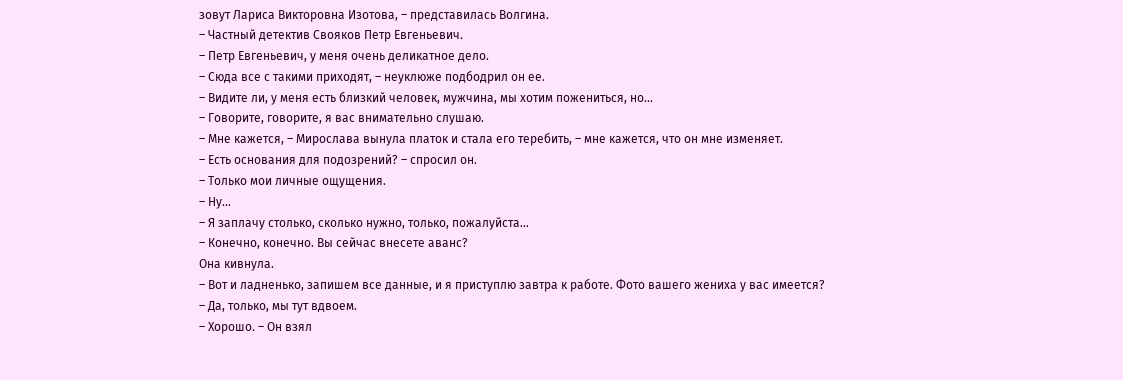зовут Лариса Викторовна Изотова, – представилась Волгина.
– Частный детектив Свояков Петр Евгеньевич.
– Петр Евгеньевич, у меня очень деликатное дело.
– Сюда все с такими приходят, – неуклюже подбодрил он ее.
– Видите ли, у меня есть близкий человек, мужчина, мы хотим пожениться, но…
– Говорите, говорите, я вас внимательно слушаю.
– Мне кажется, – Мирослава вынула платок и стала его теребить, – мне кажется, что он мне изменяет.
– Есть основания для подозрений? – спросил он.
– Только мои личные ощущения.
– Ну…
– Я заплачу столько, сколько нужно, только, пожалуйста…
– Конечно, конечно. Вы сейчас внесете аванс?
Она кивнула.
– Вот и ладненько, запишем все данные, и я приступлю завтра к работе. Фото вашего жениха у вас имеется?
– Да, только, мы тут вдвоем.
– Хорошо. – Он взял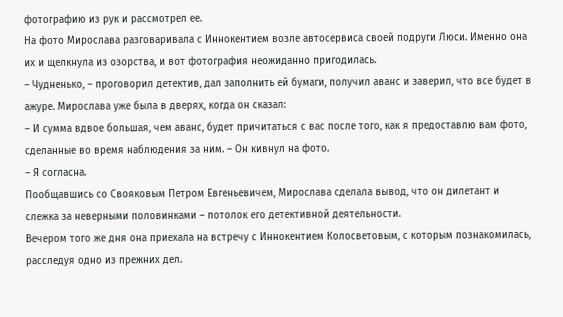фотографию из рук и рассмотрел ее.
На фото Мирослава разговаривала с Иннокентием возле автосервиса своей подруги Люси. Именно она их и щелкнула из озорства, и вот фотография неожиданно пригодилась.
– Чудненько, – проговорил детектив, дал заполнить ей бумаги, получил аванс и заверил, что все будет в ажуре. Мирослава уже была в дверях, когда он сказал:
– И сумма вдвое большая, чем аванс, будет причитаться с вас после того, как я предоставлю вам фото, сделанные во время наблюдения за ним. – Он кивнул на фото.
– Я согласна.
Пообщавшись со Свояковым Петром Евгеньевичем, Мирослава сделала вывод, что он дилетант и слежка за неверными половинками – потолок его детективной деятельности.
Вечером того же дня она приехала на встречу с Иннокентием Колосветовым, с которым познакомилась, расследуя одно из прежних дел.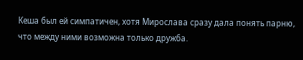Кеша был ей симпатичен, хотя Мирослава сразу дала понять парню, что между ними возможна только дружба.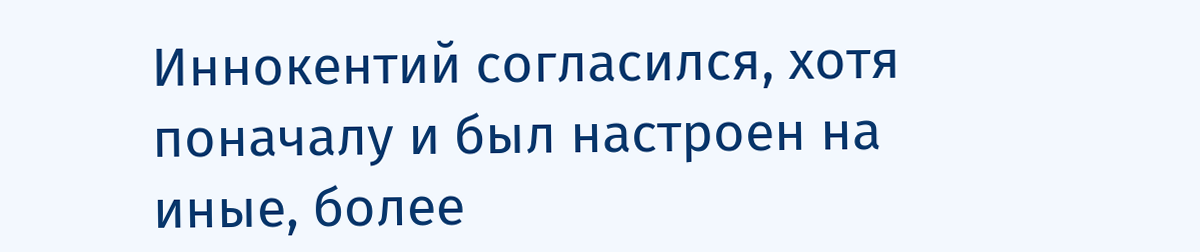Иннокентий согласился, хотя поначалу и был настроен на иные, более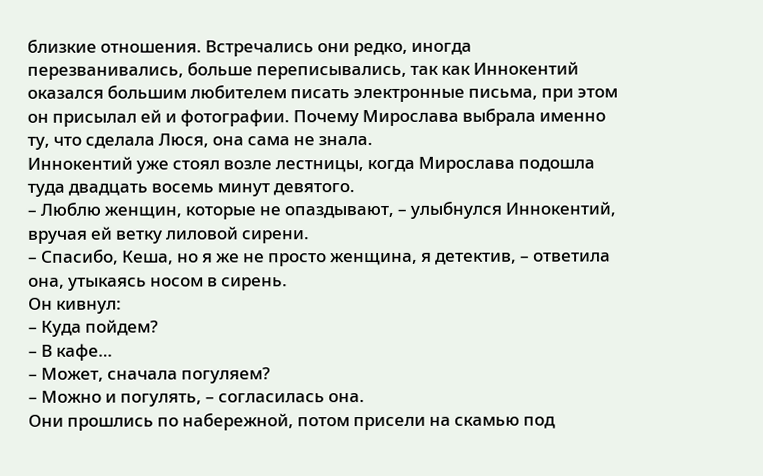близкие отношения. Встречались они редко, иногда перезванивались, больше переписывались, так как Иннокентий оказался большим любителем писать электронные письма, при этом он присылал ей и фотографии. Почему Мирослава выбрала именно ту, что сделала Люся, она сама не знала.
Иннокентий уже стоял возле лестницы, когда Мирослава подошла туда двадцать восемь минут девятого.
– Люблю женщин, которые не опаздывают, – улыбнулся Иннокентий, вручая ей ветку лиловой сирени.
– Спасибо, Кеша, но я же не просто женщина, я детектив, – ответила она, утыкаясь носом в сирень.
Он кивнул:
– Куда пойдем?
– В кафе…
– Может, сначала погуляем?
– Можно и погулять, – согласилась она.
Они прошлись по набережной, потом присели на скамью под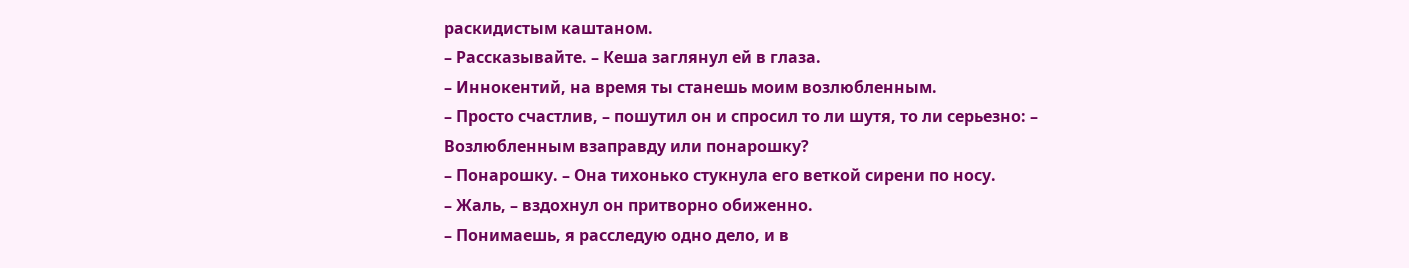раскидистым каштаном.
– Рассказывайте. – Кеша заглянул ей в глаза.
– Иннокентий, на время ты станешь моим возлюбленным.
– Просто счастлив, – пошутил он и спросил то ли шутя, то ли серьезно: – Возлюбленным взаправду или понарошку?
– Понарошку. – Она тихонько стукнула его веткой сирени по носу.
– Жаль, – вздохнул он притворно обиженно.
– Понимаешь, я расследую одно дело, и в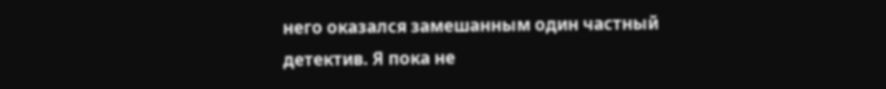него оказался замешанным один частный детектив. Я пока не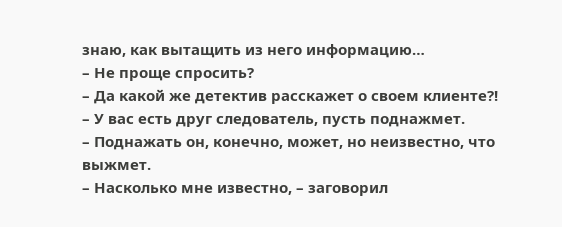знаю, как вытащить из него информацию…
– Не проще спросить?
– Да какой же детектив расскажет о своем клиенте?!
– У вас есть друг следователь, пусть поднажмет.
– Поднажать он, конечно, может, но неизвестно, что выжмет.
– Насколько мне известно, – заговорил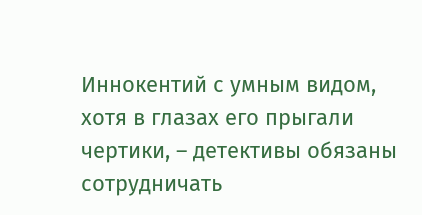Иннокентий с умным видом, хотя в глазах его прыгали чертики, – детективы обязаны сотрудничать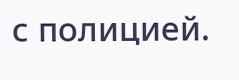с полицией.